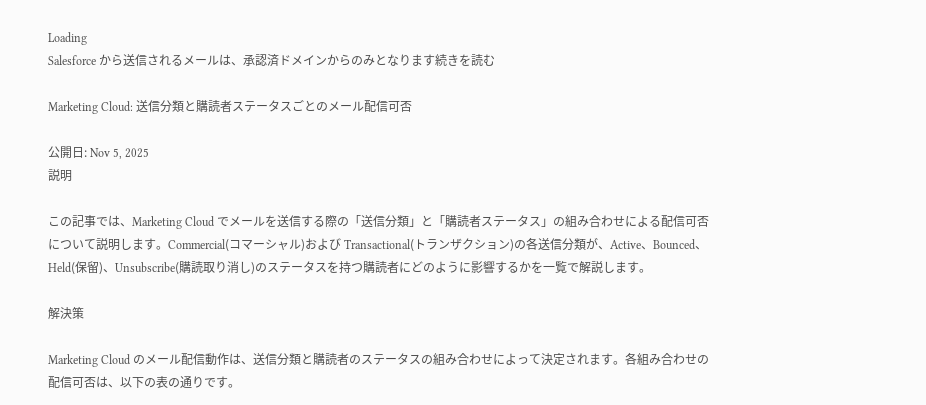Loading
Salesforce から送信されるメールは、承認済ドメインからのみとなります続きを読む

Marketing Cloud: 送信分類と購読者ステータスごとのメール配信可否

公開日: Nov 5, 2025
説明

この記事では、Marketing Cloud でメールを送信する際の「送信分類」と「購読者ステータス」の組み合わせによる配信可否について説明します。Commercial(コマーシャル)および Transactional(トランザクション)の各送信分類が、Active、Bounced、Held(保留)、Unsubscribe(購読取り消し)のステータスを持つ購読者にどのように影響するかを一覧で解説します。

解決策

Marketing Cloud のメール配信動作は、送信分類と購読者のステータスの組み合わせによって決定されます。各組み合わせの配信可否は、以下の表の通りです。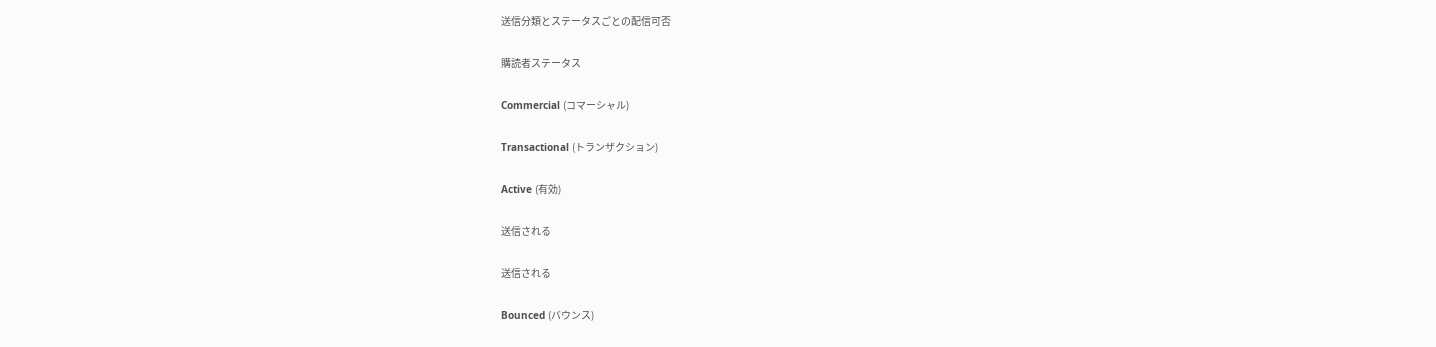送信分類とステータスごとの配信可否

購読者ステータス

Commercial (コマーシャル)

Transactional (トランザクション)

Active (有効)

送信される

送信される

Bounced (バウンス)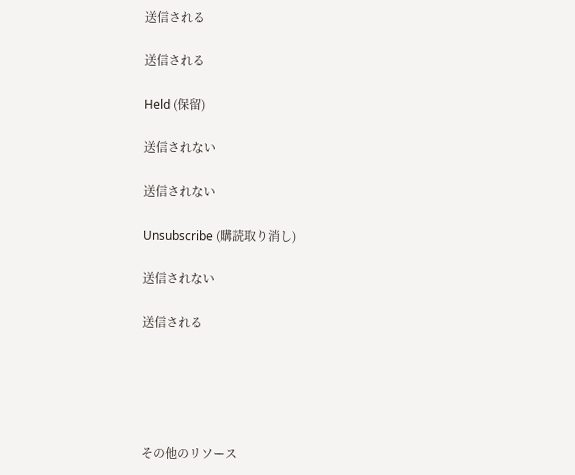送信される

送信される

Held (保留)

送信されない

送信されない

Unsubscribe (購読取り消し)

送信されない

送信される





その他のリソース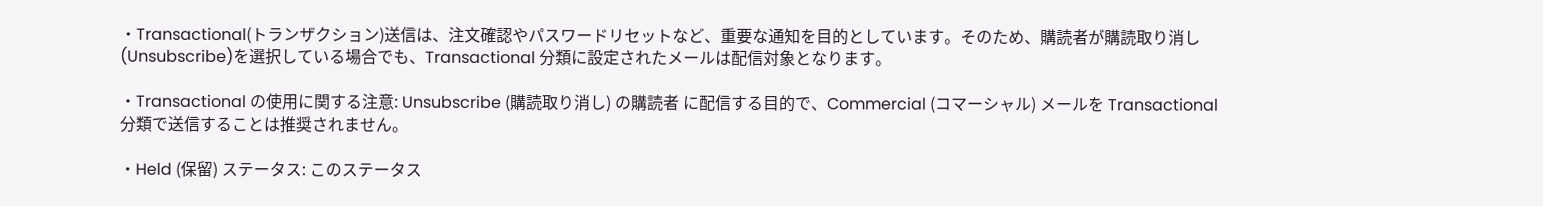・Transactional(トランザクション)送信は、注文確認やパスワードリセットなど、重要な通知を目的としています。そのため、購読者が購読取り消し(Unsubscribe)を選択している場合でも、Transactional 分類に設定されたメールは配信対象となります。

・Transactional の使用に関する注意: Unsubscribe (購読取り消し) の購読者 に配信する目的で、Commercial (コマーシャル) メールを Transactional 分類で送信することは推奨されません。

・Held (保留) ステータス: このステータス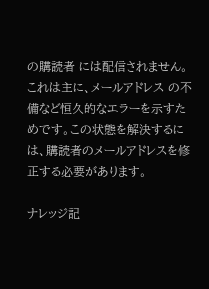の購読者 には配信されません。これは主に、メールアドレス の不備など恒久的なエラーを示すためです。この状態を解決するには、購読者のメールアドレスを修正する必要があります。

ナレッジ記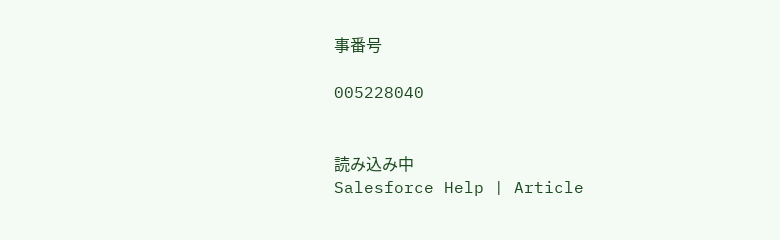事番号

005228040


読み込み中
Salesforce Help | Article